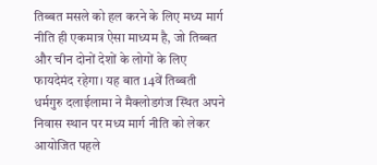तिब्बत मसले को हल करने के लिए मध्य मार्ग नीति ही एकमात्र ऐसा माध्यम है, जो तिब्बत और चीन दोनों देशों के लोगों के लिए फायदेमंद रहेगा। यह बात 14वें तिब्बती धर्मगुरु दलाईलामा ने मैक्लोडगंज स्थित अपने निवास स्थान पर मध्य मार्ग नीति को लेकर आयोजित पहले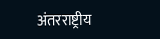अंतरराष्ट्रीय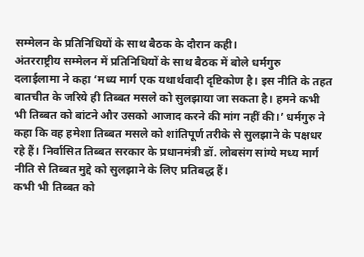सम्मेलन के प्रतिनिधियों के साथ बैठक के दौरान कही।
अंतरराष्ट्रीय सम्मेलन में प्रतिनिधियों के साथ बैठक में बोले धर्मगुरु
दलाईलामा ने कहा ‘मध्य मार्ग एक यथार्थवादी दृष्टिकोण है। इस नीति के तहत बातचीत के जरिये ही तिब्बत मसले को सुलझाया जा सकता है। हमने कभी भी तिब्बत को बांटने और उसको आजाद करने की मांग नहीं की।’ धर्मगुरु ने कहा कि वह हमेशा तिब्बत मसले को शांतिपूर्ण तरीके से सुलझाने के पक्षधर रहे हैं। निर्वासित तिब्बत सरकार के प्रधानमंत्री डॉ. लोबसंग सांग्ये मध्य मार्ग नीति से तिब्बत मुद्दे को सुलझाने के लिए प्रतिबद्ध हैं।
कभी भी तिब्बत को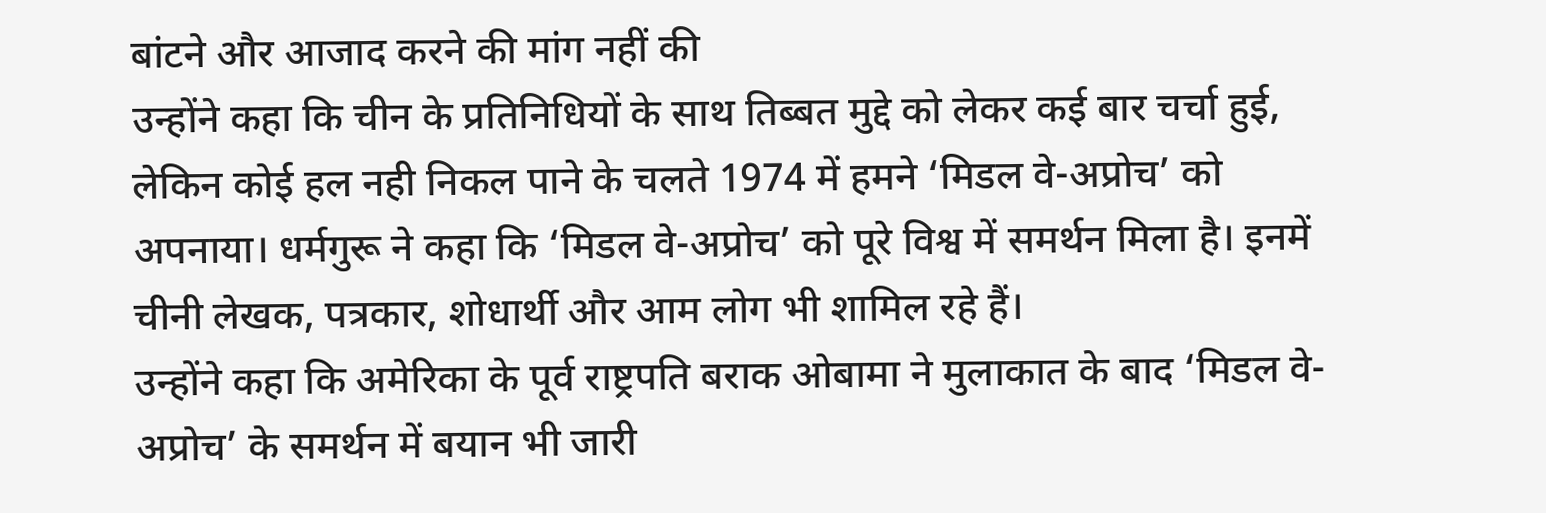बांटने और आजाद करने की मांग नहीं की
उन्होंने कहा कि चीन के प्रतिनिधियों के साथ तिब्बत मुद्दे को लेकर कई बार चर्चा हुई, लेकिन कोई हल नही निकल पाने के चलते 1974 में हमने ‘मिडल वे-अप्रोच’ को अपनाया। धर्मगुरू ने कहा कि ‘मिडल वे-अप्रोच’ को पूरे विश्व में समर्थन मिला है। इनमें चीनी लेखक, पत्रकार, शोधार्थी और आम लोग भी शामिल रहे हैं।
उन्होंने कहा कि अमेरिका के पूर्व राष्ट्रपति बराक ओबामा ने मुलाकात के बाद ‘मिडल वे-अप्रोच’ के समर्थन में बयान भी जारी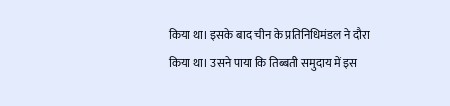किया था। इसके बाद चीन के प्रतिनिधिमंडल ने दौरा किया था। उसने पाया कि तिब्बती समुदाय में इस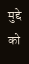मुद्दे को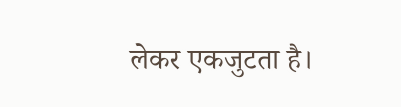लेकर एकजुटता है।